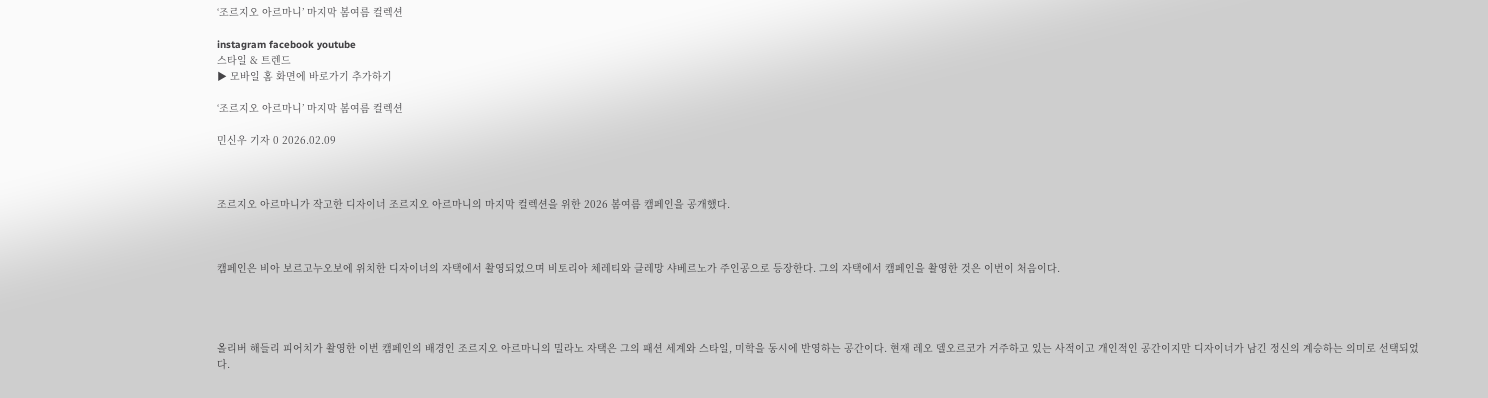‘조르지오 아르마니’ 마지막 봄여름 컬렉션

instagram facebook youtube
스타일 & 트렌드
▶ 모바일 홈 화면에 바로가기 추가하기

‘조르지오 아르마니’ 마지막 봄여름 컬렉션

민신우 기자 0 2026.02.09



조르지오 아르마니가 작고한 디자이너 조르지오 아르마니의 마지막 컬렉션을 위한 2026 봄여름 캠페인을 공개했다.



캠페인은 비아 보르고누오보에 위치한 디자이너의 자택에서 촬영되었으며 비토리아 체레티와 클레망 샤베르노가 주인공으로 등장한다. 그의 자택에서 캠페인을 촬영한 것은 이번이 처음이다.




올리버 해들리 피어치가 촬영한 이번 캠페인의 배경인 조르지오 아르마니의 밀라노 자택은 그의 패션 세계와 스타일, 미학을 동시에 반영하는 공간이다. 현재 레오 델오르코가 거주하고 있는 사적이고 개인적인 공간이지만 디자이너가 남긴 정신의 계승하는 의미로 선택되었다.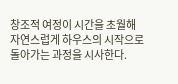창조적 여정이 시간을 초월해 자연스럽게 하우스의 시작으로 돌아가는 과정을 시사한다.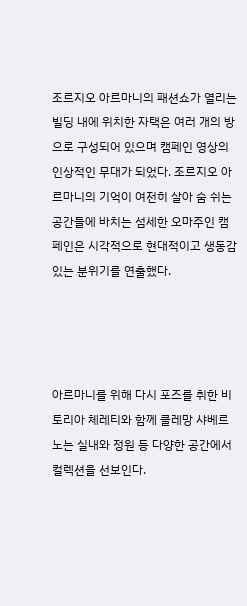조르지오 아르마니의 패션쇼가 열리는 빌딩 내에 위치한 자택은 여러 개의 방으로 구성되어 있으며 캠페인 영상의 인상적인 무대가 되었다. 조르지오 아르마니의 기억이 여전히 살아 숨 쉬는 공간들에 바치는 섬세한 오마주인 캠페인은 시각적으로 현대적이고 생동감 있는 분위기를 연출했다.




아르마니를 위해 다시 포즈를 취한 비토리아 체레티와 함께 클레망 샤베르노는 실내와 정원 등 다양한 공간에서 컬렉션을 선보인다.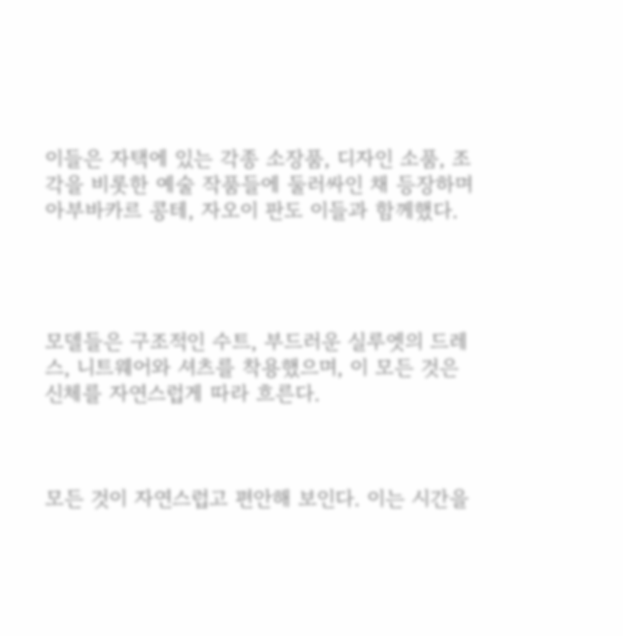이들은 자택에 있는 각종 소장품, 디자인 소품, 조각을 비롯한 예술 작품들에 둘러싸인 채 등장하며 아부바카르 콩테, 자오이 판도 이들과 함께했다.




모델들은 구조적인 수트, 부드러운 실루엣의 드레스, 니트웨어와 셔츠를 착용했으며, 이 모든 것은 신체를 자연스럽게 따라 흐른다.



모든 것이 자연스럽고 편안해 보인다. 이는 시간을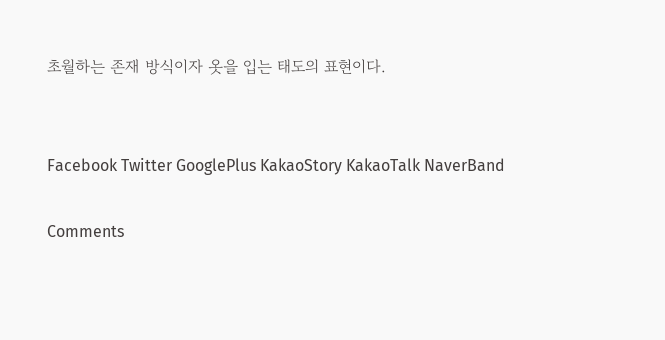초월하는 존재 방식이자 옷을 입는 태도의 표현이다.


Facebook Twitter GooglePlus KakaoStory KakaoTalk NaverBand

Comments